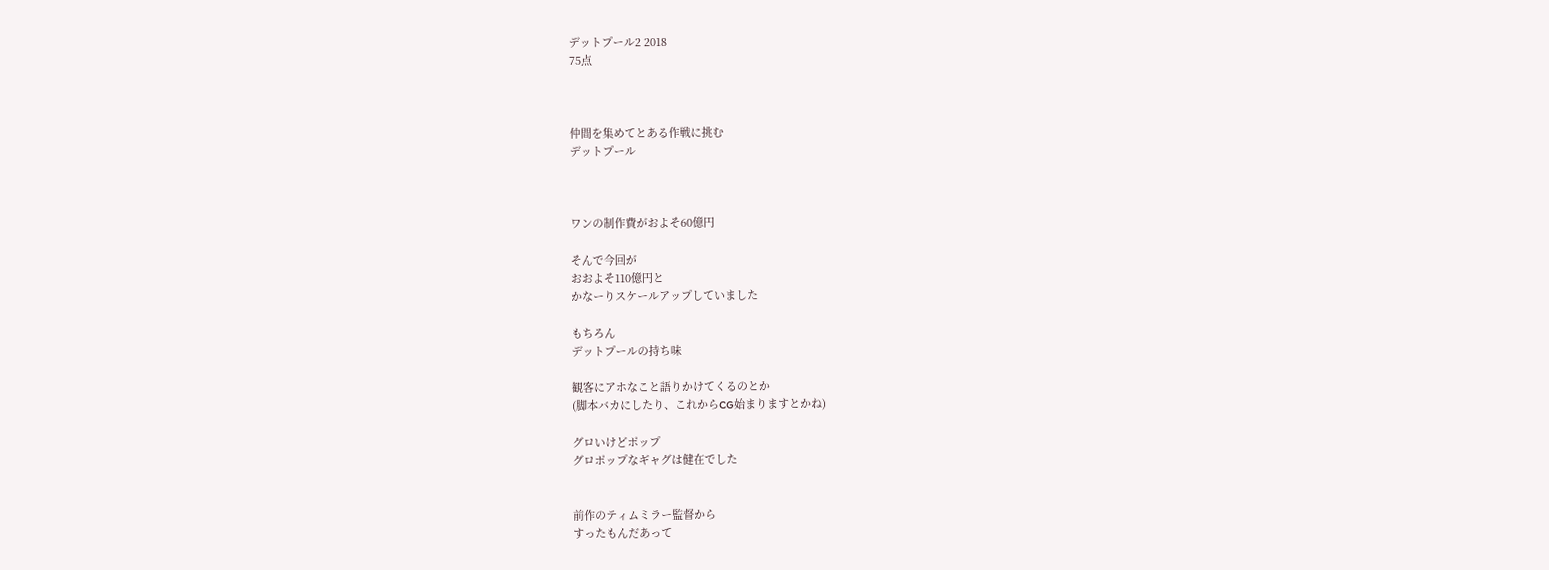デットプール2 2018
75点



仲間を集めてとある作戦に挑む
デットプール



ワンの制作費がおよそ60億円

そんで今回が
おおよそ110億円と
かなーりスケールアップしていました

もちろん
デットプールの持ち味

観客にアホなこと語りかけてくるのとか
(脚本バカにしたり、これからCG始まりますとかね)

グロいけどポップ
グロポップなギャグは健在でした


前作のティムミラー監督から
すったもんだあって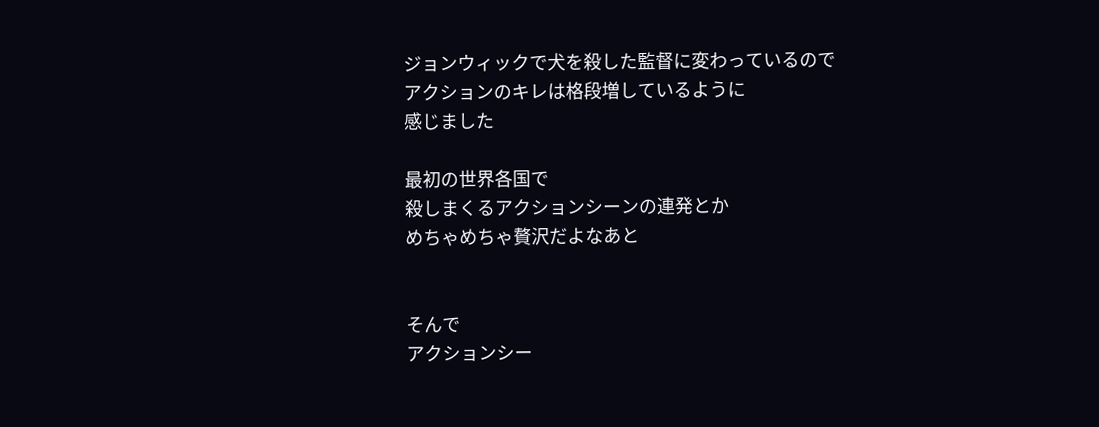ジョンウィックで犬を殺した監督に変わっているので
アクションのキレは格段増しているように
感じました

最初の世界各国で
殺しまくるアクションシーンの連発とか
めちゃめちゃ贅沢だよなあと


そんで
アクションシー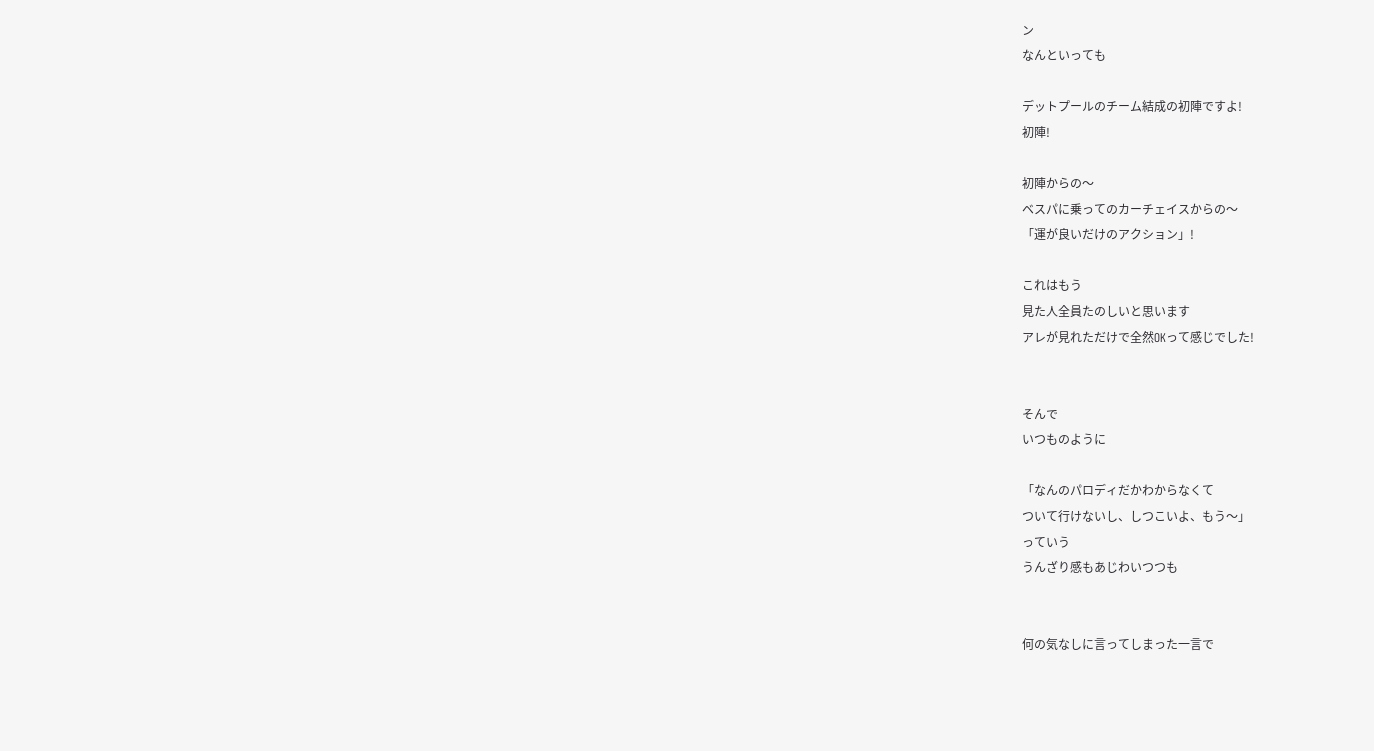ン
なんといっても

デットプールのチーム結成の初陣ですよ!
初陣!

初陣からの〜
ベスパに乗ってのカーチェイスからの〜
「運が良いだけのアクション」!

これはもう
見た人全員たのしいと思います
アレが見れただけで全然OKって感じでした!


そんで
いつものように

「なんのパロディだかわからなくて
ついて行けないし、しつこいよ、もう〜」
っていう
うんざり感もあじわいつつも


何の気なしに言ってしまった一言で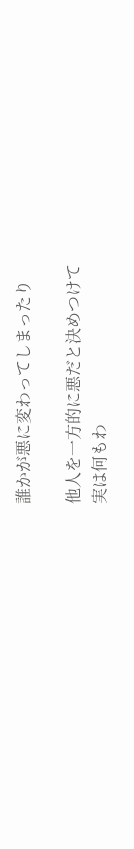誰かが悪に変わってしまったり

他人を一方的に悪だと決めつけて
実は何もわ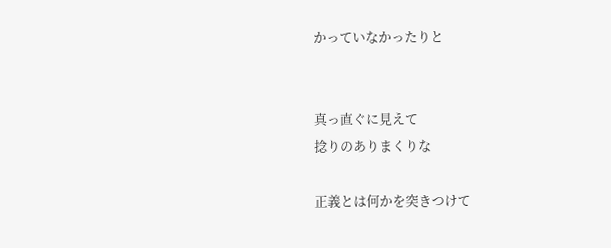かっていなかったりと


真っ直ぐに見えて
捻りのありまくりな

正義とは何かを突きつけて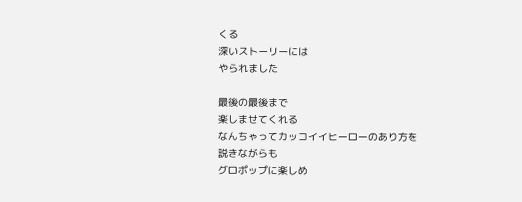くる
深いストーリーには
やられました

最後の最後まで
楽しませてくれる
なんちゃってカッコイイヒーローのあり方を
説きながらも
グロポップに楽しめ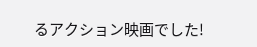るアクション映画でした!